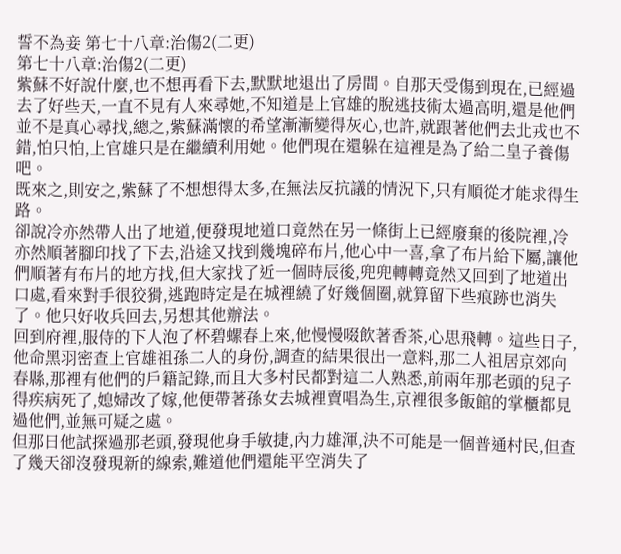誓不為妾 第七十八章:治傷2(二更)
第七十八章:治傷2(二更)
紫蘇不好說什麼,也不想再看下去,默默地退出了房間。自那天受傷到現在,已經過去了好些天,一直不見有人來尋她,不知道是上官雄的脫逃技術太過高明,還是他們並不是真心尋找,總之,紫蘇滿懷的希望漸漸變得灰心,也許,就跟著他們去北戎也不錯,怕只怕,上官雄只是在繼續利用她。他們現在還躲在這裡是為了給二皇子養傷吧。
既來之,則安之,紫蘇了不想想得太多,在無法反抗議的情況下,只有順從才能求得生路。
卻說冷亦然帶人出了地道,便發現地道口竟然在另一條街上已經廢棄的後院裡,冷亦然順著腳印找了下去,沿途又找到幾塊碎布片,他心中一喜,拿了布片給下屬,讓他們順著有布片的地方找,但大家找了近一個時辰後,兜兜轉轉竟然又回到了地道出口處,看來對手很狡猾,逃跑時定是在城裡繞了好幾個圈,就算留下些痕跡也消失了。他只好收兵回去,另想其他辦法。
回到府裡,服侍的下人泡了杯碧螺春上來,他慢慢啜飲著香茶,心思飛轉。這些日子,他命黑羽密查上官雄祖孫二人的身份,調查的結果很出一意料,那二人祖居京郊向春縣,那裡有他們的戶籍記錄,而且大多村民都對這二人熟悉,前兩年那老頭的兒子得疾病死了,媳婦改了嫁,他便帶著孫女去城裡賣唱為生,京裡很多飯館的掌櫃都見過他們,並無可疑之處。
但那日他試探過那老頭,發現他身手敏捷,內力雄渾,決不可能是一個普通村民,但查了幾天卻沒發現新的線索,難道他們還能平空消失了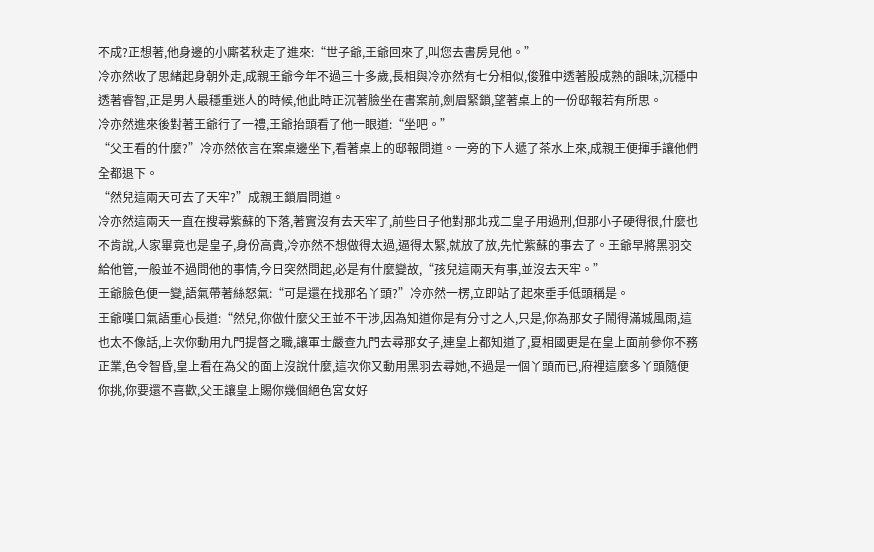不成?正想著,他身邊的小廝茗秋走了進來:“世子爺,王爺回來了,叫您去書房見他。”
冷亦然收了思緒起身朝外走,成親王爺今年不過三十多歲,長相與冷亦然有七分相似,俊雅中透著股成熟的韻味,沉穩中透著睿智,正是男人最穩重迷人的時候,他此時正沉著臉坐在書案前,劍眉緊鎖,望著桌上的一份邸報若有所思。
冷亦然進來後對著王爺行了一禮,王爺抬頭看了他一眼道:“坐吧。”
“父王看的什麼?”冷亦然依言在案桌邊坐下,看著桌上的邸報問道。一旁的下人遞了茶水上來,成親王便揮手讓他們全都退下。
“然兒這兩天可去了天牢?”成親王鎖眉問道。
冷亦然這兩天一直在搜尋紫蘇的下落,著實沒有去天牢了,前些日子他對那北戎二皇子用過刑,但那小子硬得很,什麼也不肯說,人家畢竟也是皇子,身份高貴,冷亦然不想做得太過,逼得太緊,就放了放,先忙紫蘇的事去了。王爺早將黑羽交給他管,一般並不過問他的事情,今日突然問起,必是有什麼變故,“孩兒這兩天有事,並沒去天牢。”
王爺臉色便一變,語氣帶著絲怒氣:“可是還在找那名丫頭?”冷亦然一楞,立即站了起來垂手低頭稱是。
王爺嘆口氣語重心長道:“然兒,你做什麼父王並不干涉,因為知道你是有分寸之人,只是,你為那女子鬧得滿城風雨,這也太不像話,上次你動用九門提督之職,讓軍士嚴查九門去尋那女子,連皇上都知道了,夏相國更是在皇上面前參你不務正業,色令智昏,皇上看在為父的面上沒說什麼,這次你又動用黑羽去尋她,不過是一個丫頭而已,府裡這麼多丫頭隨便你挑,你要還不喜歡,父王讓皇上賜你幾個絕色宮女好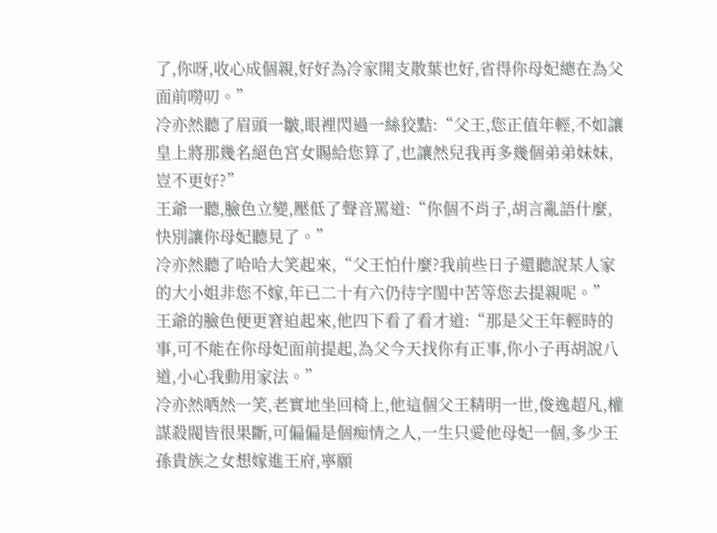了,你呀,收心成個親,好好為冷家開支散葉也好,省得你母妃總在為父面前嘮叨。”
冷亦然聽了眉頭一皺,眼裡閃過一絲狡黠:“父王,您正值年輕,不如讓皇上將那幾名絕色宮女賜給您算了,也讓然兒我再多幾個弟弟妹妹,豈不更好?”
王爺一聽,臉色立變,壓低了聲音罵道:“你個不肖子,胡言亂語什麼,快別讓你母妃聽見了。”
冷亦然聽了哈哈大笑起來,“父王怕什麼?我前些日子還聽說某人家的大小姐非您不嫁,年已二十有六仍待字閨中苦等您去提親呢。”
王爺的臉色便更窘迫起來,他四下看了看才道:“那是父王年輕時的事,可不能在你母妃面前提起,為父今天找你有正事,你小子再胡說八道,小心我動用家法。”
冷亦然哂然一笑,老實地坐回椅上,他這個父王精明一世,俊逸超凡,權謀殺閥皆很果斷,可偏偏是個痴情之人,一生只愛他母妃一個,多少王孫貴族之女想嫁進王府,寧願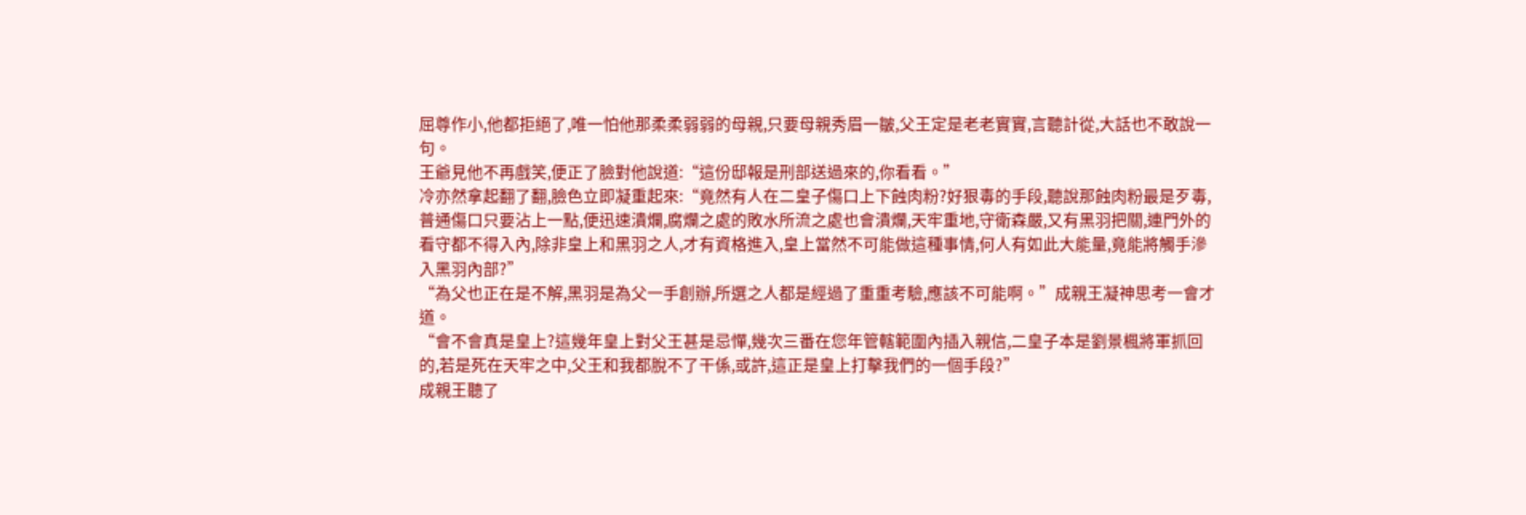屈尊作小,他都拒絕了,唯一怕他那柔柔弱弱的母親,只要母親秀眉一皺,父王定是老老實實,言聽計從,大話也不敢說一句。
王爺見他不再戲笑,便正了臉對他說道:“這份邸報是刑部送過來的,你看看。”
冷亦然拿起翻了翻,臉色立即凝重起來:“竟然有人在二皇子傷口上下蝕肉粉?好狠毒的手段,聽說那蝕肉粉最是歹毒,普通傷口只要沾上一點,便迅速潰爛,腐爛之處的敗水所流之處也會潰爛,天牢重地,守衛森嚴,又有黑羽把關,連門外的看守都不得入內,除非皇上和黑羽之人,才有資格進入,皇上當然不可能做這種事情,何人有如此大能量,竟能將觸手滲入黑羽內部?”
“為父也正在是不解,黑羽是為父一手創辦,所選之人都是經過了重重考驗,應該不可能啊。”成親王凝神思考一會才道。
“會不會真是皇上?這幾年皇上對父王甚是忌憚,幾次三番在您年管轄範圍內插入親信,二皇子本是劉景楓將軍抓回的,若是死在天牢之中,父王和我都脫不了干係,或許,這正是皇上打擊我們的一個手段?”
成親王聽了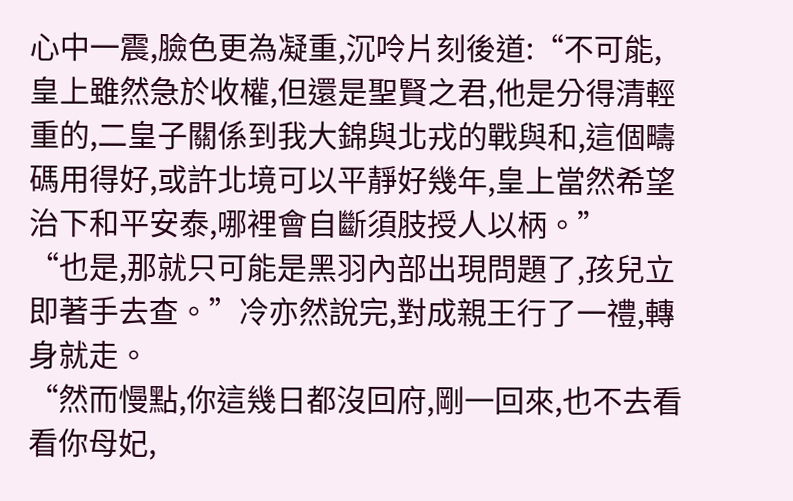心中一震,臉色更為凝重,沉呤片刻後道:“不可能,皇上雖然急於收權,但還是聖賢之君,他是分得清輕重的,二皇子關係到我大錦與北戎的戰與和,這個疇碼用得好,或許北境可以平靜好幾年,皇上當然希望治下和平安泰,哪裡會自斷須肢授人以柄。”
“也是,那就只可能是黑羽內部出現問題了,孩兒立即著手去查。”冷亦然說完,對成親王行了一禮,轉身就走。
“然而慢點,你這幾日都沒回府,剛一回來,也不去看看你母妃,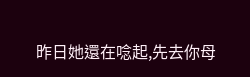昨日她還在唸起,先去你母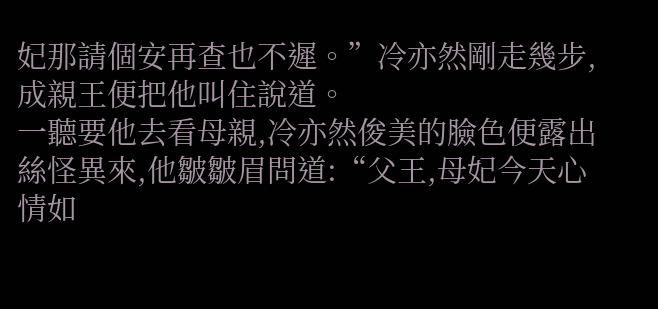妃那請個安再查也不遲。”冷亦然剛走幾步,成親王便把他叫住說道。
一聽要他去看母親,冷亦然俊美的臉色便露出絲怪異來,他皺皺眉問道:“父王,母妃今天心情如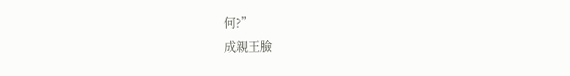何?”
成親王臉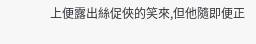上便露出絲促俠的笑來,但他隨即便正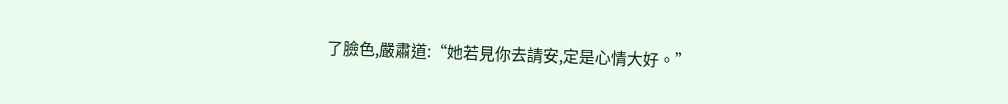了臉色,嚴肅道:“她若見你去請安,定是心情大好。”